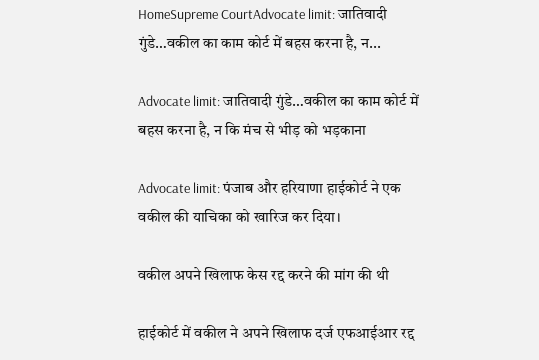HomeSupreme CourtAdvocate limit: जातिवादी गुंडे…वकील का काम कोर्ट में बहस करना है, न...

Advocate limit: जातिवादी गुंडे…वकील का काम कोर्ट में बहस करना है, न कि मंच से भीड़ को भड़काना

Advocate limit: पंजाब और हरियाणा हाईकोर्ट ने एक वकील की याचिका को खारिज कर दिया।

वकील अपने खिलाफ केस रद्द करने की मांग की थी

हाईकोर्ट में वकील ने अपने खिलाफ दर्ज एफआईआर रद्द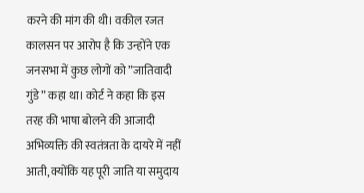करने की मांग की थी। वकील रजत कालसन पर आरोप है कि उन्होंने एक जनसभा में कुछ लोगों को ”जातिवादी गुंडे” कहा था। कोर्ट ने कहा कि इस तरह की भाषा बोलने की आजादी अभिव्यक्ति की स्वतंत्रता के दायरे में नहीं आती, क्योंकि यह पूरी जाति या समुदाय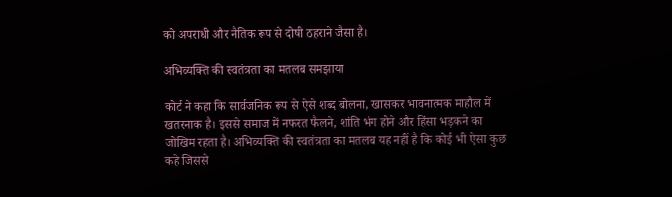को अपराधी और नैतिक रूप से दोषी ठहराने जैसा है।

अभिव्यक्ति की स्वतंत्रता का मतलब समझाया

कोर्ट ने कहा कि सार्वजनिक रूप से ऐसे शब्द बोलना, खासकर भावनात्मक माहौल में खतरनाक है। इससे समाज में नफरत फैलने, शांति भंग होने और हिंसा भड़कने का जोखिम रहता है। अभिव्यक्ति की स्वतंत्रता का मतलब यह नहीं है कि कोई भी ऐसा कुछ कहे जिससे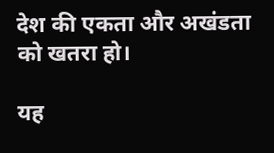देश की एकता और अखंडता को खतरा हो।

यह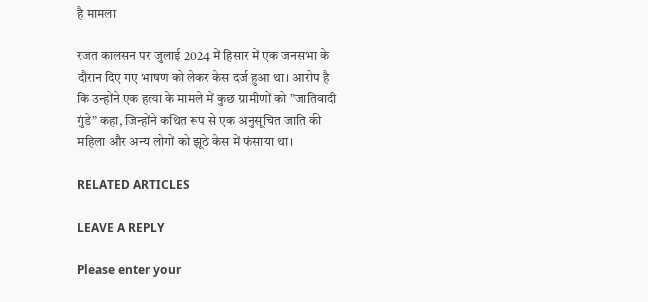है मामला

रजत कालसन पर जुलाई 2024 में हिसार में एक जनसभा के दौरान दिए गए भाषण को लेकर केस दर्ज हुआ था। आरोप है कि उन्होंने एक हत्या के मामले में कुछ ग्रामीणों को ”जातिवादी गुंडे” कहा, जिन्होंने कथित रूप से एक अनुसूचित जाति की महिला और अन्य लोगों को झूठे केस में फंसाया था।

RELATED ARTICLES

LEAVE A REPLY

Please enter your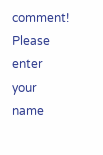comment!
Please enter your name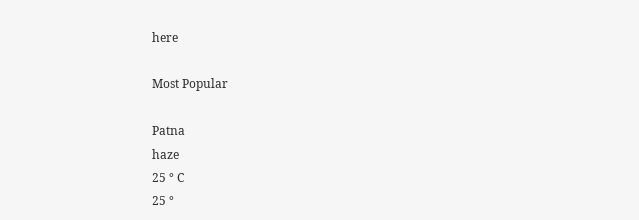here

Most Popular

Patna
haze
25 ° C
25 °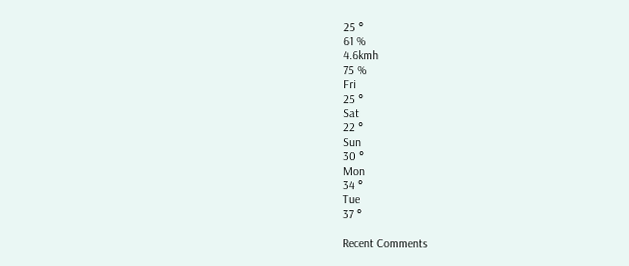25 °
61 %
4.6kmh
75 %
Fri
25 °
Sat
22 °
Sun
30 °
Mon
34 °
Tue
37 °

Recent Comments